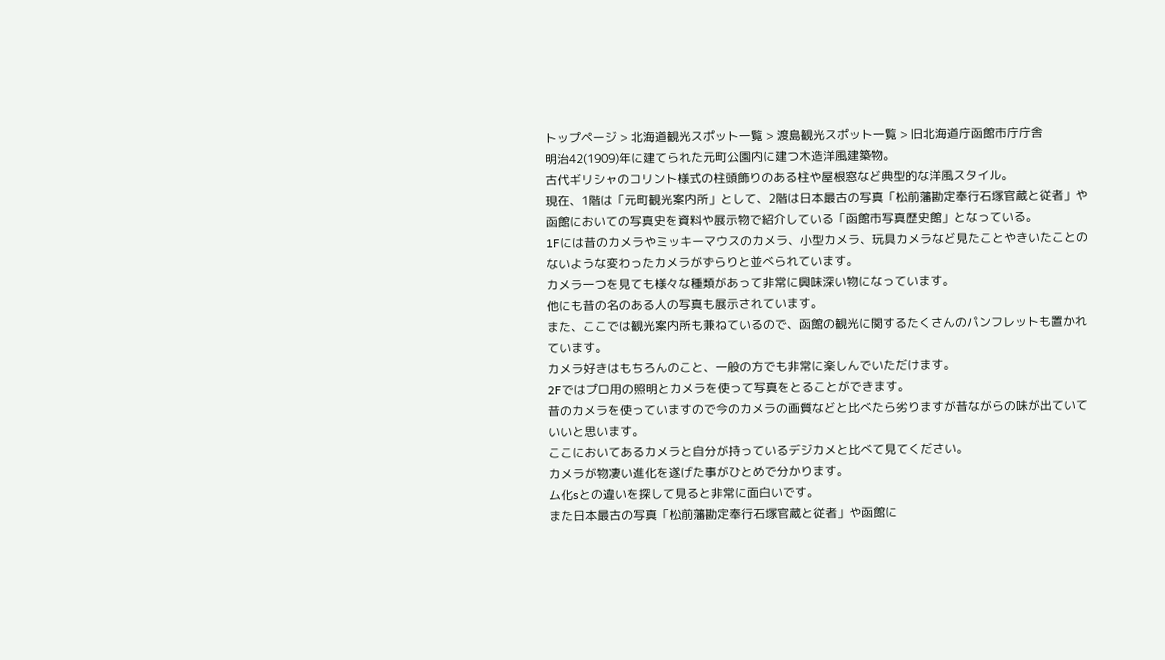トップページ > 北海道観光スポット一覧 > 渡島観光スポット一覧 > 旧北海道庁函館市庁庁舎
明治42(1909)年に建てられた元町公園内に建つ木造洋風建築物。
古代ギリシャのコリント様式の柱頭飾りのある柱や屋根窓など典型的な洋風スタイル。
現在、1階は「元町観光案内所」として、2階は日本最古の写真「松前藩勘定奉行石塚官蔵と従者」や函館においての写真史を資料や展示物で紹介している「函館市写真歴史館」となっている。
1Fには昔のカメラやミッキーマウスのカメラ、小型カメラ、玩具カメラなど見たことやきいたことのないような変わったカメラがずらりと並べられています。
カメラ一つを見ても様々な種類があって非常に興味深い物になっています。
他にも昔の名のある人の写真も展示されています。
また、ここでは観光案内所も兼ねているので、函館の観光に関するたくさんのパンフレットも置かれています。
カメラ好きはもちろんのこと、一般の方でも非常に楽しんでいただけます。
2Fではプロ用の照明とカメラを使って写真をとることができます。
昔のカメラを使っていますので今のカメラの画質などと比べたら劣りますが昔ながらの味が出ていていいと思います。
ここにおいてあるカメラと自分が持っているデジカメと比べて見てください。
カメラが物凄い進化を遂げた事がひとめで分かります。
ム化sとの違いを探して見ると非常に面白いです。
また日本最古の写真「松前藩勘定奉行石塚官蔵と従者」や函館に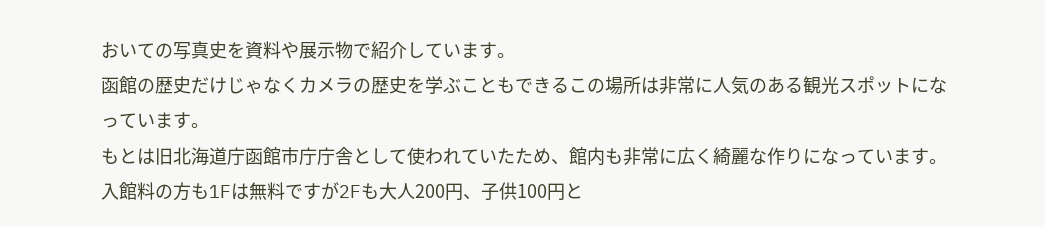おいての写真史を資料や展示物で紹介しています。
函館の歴史だけじゃなくカメラの歴史を学ぶこともできるこの場所は非常に人気のある観光スポットになっています。
もとは旧北海道庁函館市庁庁舎として使われていたため、館内も非常に広く綺麗な作りになっています。
入館料の方も1Fは無料ですが2Fも大人200円、子供100円と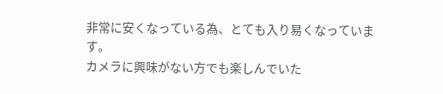非常に安くなっている為、とても入り易くなっています。
カメラに興味がない方でも楽しんでいた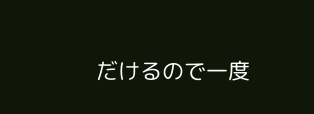だけるので一度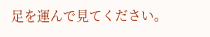足を運んで見てください。